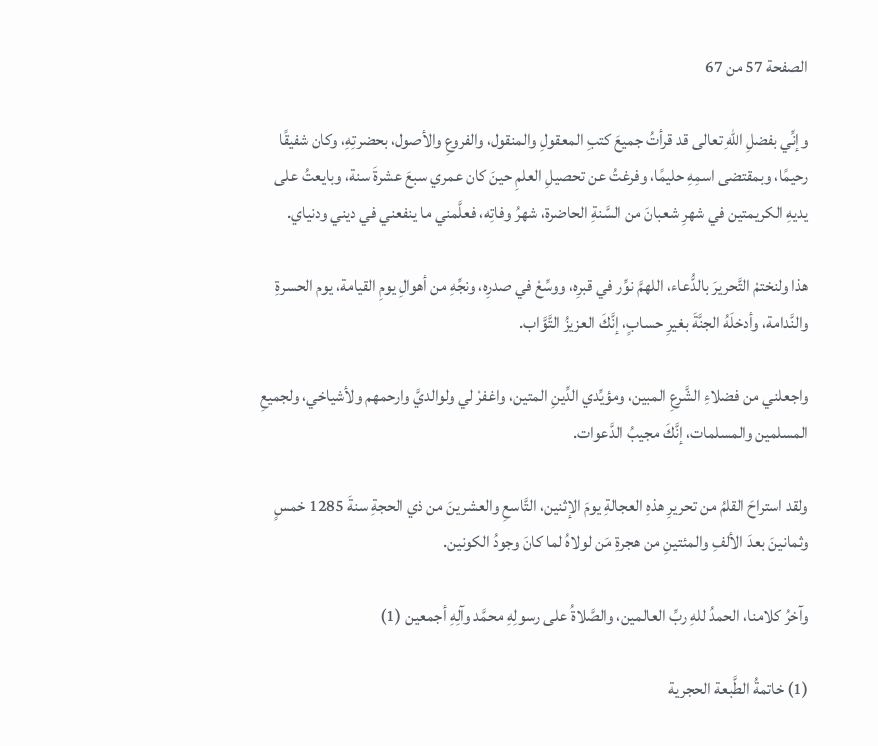الصفحة 57 من 67

وإنِّي بفضلِ اللهِ تعالى قد قرأتُ جميعَ كتبِ المعقولِ والمنقول، والفروعِ والأصول، بحضرتِهِ، وكان شفيقًا رحيمًا، وبمقتضى اسمِهِ حليمًا، وفرغتُ عن تحصيلِ العلمِ حينَ كان عمري سبعَ عشرةَ سنة، وبايعتُ على يديهِ الكريمتين في شهرِ شعبانَ من السَّنةِ الحاضرة، شهرُ وفاتِه، فعلَّمني ما ينفعني في ديني ودنياي.

هذا ولنختمْ التَّحريرَ بالدُّعاء، اللهمَّ نوِّر في قبرِه، ووسِّعْ في صدرِه، ونجِّهِ من أهوالِ يومِ القيامة، يوم الحسرةِ والنَّدامة، وأدخلَهُ الجنَّةَ بغيرِ حسابٍ، إنَّكَ العزيزُ التَّوَّاب.

واجعلني من فضلاءِ الشَّرعِ المبين، ومؤيِّدي الدِّينِ المتين، واغفرْ لي ولوالديَّ وارحمهم ولأشياخي، ولجميعِ المسلمين والمسلمات، إنَّكَ مجيبُ الدَّعوات.

ولقد استراحَ القلمُ من تحريرِ هذهِ العجالةِ يومَ الإثنين، التَّاسعِ والعشرينَ من ذي الحجةِ سنةَ 1285 خمسٍ وثمانينَ بعدَ الألفِ والمئتينِ من هجرةِ مَن لولاهُ لما كانَ وجودُ الكونين.

وآخرُ كلامنا، الحمدُ للهِ ربِّ العالمين، والصَّلاةُ على رسولِهِ محمَّد وآلِهِ أجمعين (1)

(1) خاتمةُ الطَّبعة الحجرية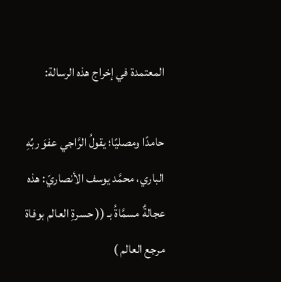المعتمدة في إخراج هذه الرسالة:

حامدًا ومصليًا؛ يقولُ الرَّاجي عفوَ ربِّهِ الباري، محمَّد يوسف الأنصاريّ: هذه عجالةٌ مسمَّاةُ بـ (( حسرةِ العالم بوفاة مرجع العالم )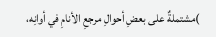)مشتملةٌ على بعضِ أحوالِ مرجعِ الأنامِ في أوانِه،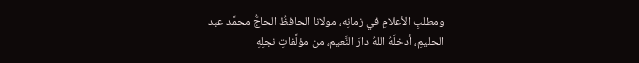ومطلبِ الأعلامِ في زمانِه، مولانا الحافظُ الحاجُّ محمَّد عبد الحليمِ، أدخلَهُ اللهُ دارَ النَّعيم، من مؤلَّفاتِ نجلِهِ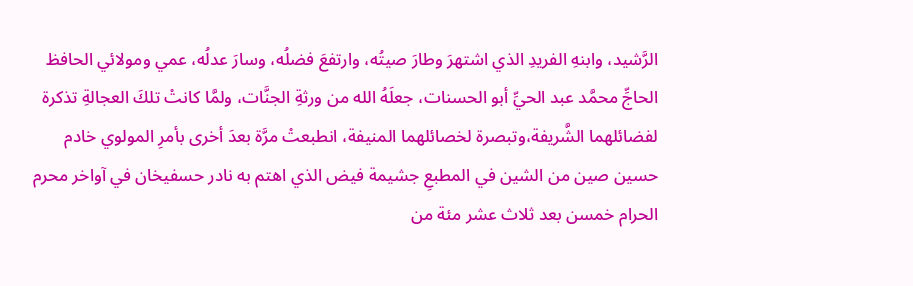الرَّشيد، وابنهِ الفريدِ الذي اشتهرَ وطارَ صيتُه، وارتفعَ فضلُه، وسارَ عدلُه، عمي ومولائي الحافظ الحاجِّ محمَّد عبد الحيِّ أبو الحسنات، جعلَهُ الله من ورثةِ الجنَّات، ولمَّا كانتْ تلكَ العجالةِ تذكرة لفضائلهما الشَّريفة،وتبصرة لخصائلهما المنيفة، انطبعتْ مرَّة بعدَ أخرى بأمرِ المولوي خادم حسين صين من الشين في المطبعِ جشيمة فيض الذي اهتم به نادر حسفيخان في آواخر محرم الحرام خمسن بعد ثلاث عشر مئة من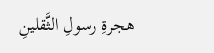هجرةِ رسولِ الثَّقلينِ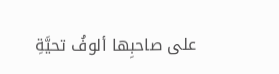على صاحبِها ألوفُ تحيَّةِ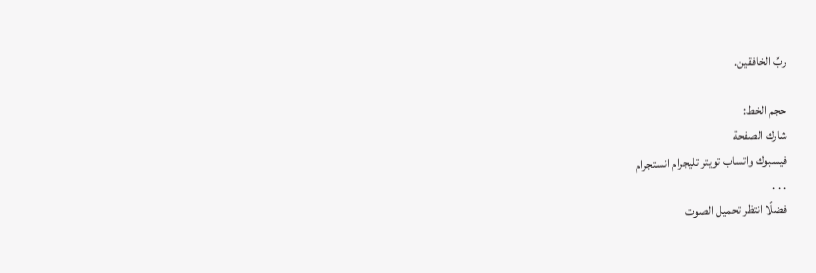ربِّ الخافقين.

حجم الخط:
شارك الصفحة
فيسبوك واتساب تويتر تليجرام انستجرام
. . .
فضلًا انتظر تحميل الصوت